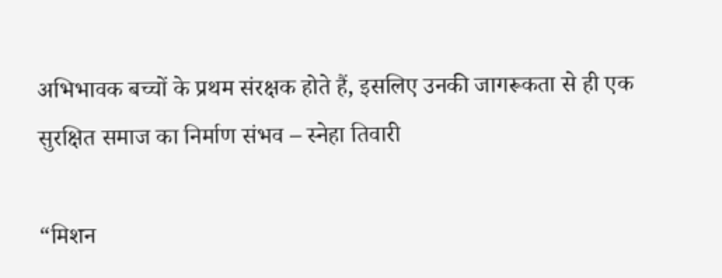अभिभावक बच्चों के प्रथम संरक्षक होते हैं, इसलिए उनकी जागरूकता से ही एक सुरक्षित समाज का निर्माण संभव – स्नेहा तिवारी

“मिशन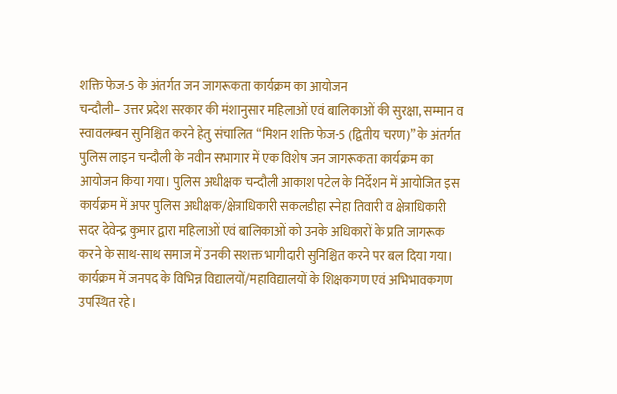शक्ति फेज-5 के अंतर्गत जन जागरूकता कार्यक्रम का आयोजन
चन्दौली– उत्तर प्रदेश सरकार की मंशानुसार महिलाओं एवं बालिकाओं की सुरक्षा, सम्मान व स्वावलम्बन सुनिश्चित करने हेतु संचालित “मिशन शक्ति फेज-5 (द्वितीय चरण)” के अंतर्गत पुलिस लाइन चन्दौली के नवीन सभागार में एक विशेष जन जागरूकता कार्यक्रम का आयोजन किया गया। पुलिस अधीक्षक चन्दौली आकाश पटेल के निर्देशन में आयोजित इस कार्यक्रम में अपर पुलिस अधीक्षक/क्षेत्राधिकारी सकलडीहा स्नेहा तिवारी व क्षेत्राधिकारी सदर देवेन्द्र कुमार द्वारा महिलाओं एवं बालिकाओं को उनके अधिकारों के प्रति जागरूक करने के साथ-साथ समाज में उनकी सशक्त भागीदारी सुनिश्चित करने पर बल दिया गया। कार्यक्रम में जनपद के विभिन्न विद्यालयों/महाविद्यालयों के शिक्षकगण एवं अभिभावकगण उपस्थित रहे।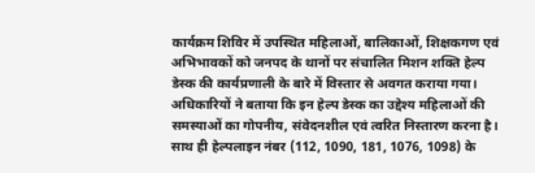कार्यक्रम शिविर में उपस्थित महिलाओं, बालिकाओं, शिक्षकगण एवं अभिभावकों को जनपद के थानों पर संचालित मिशन शक्ति हेल्प डेस्क की कार्यप्रणाली के बारे में विस्तार से अवगत कराया गया। अधिकारियों ने बताया कि इन हेल्प डेस्क का उद्देश्य महिलाओं की समस्याओं का गोपनीय, संवेदनशील एवं त्वरित निस्तारण करना है। साथ ही हेल्पलाइन नंबर (112, 1090, 181, 1076, 1098) के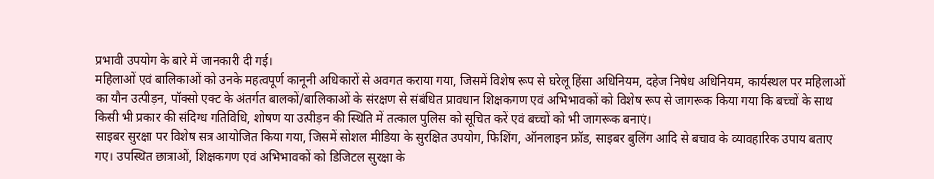प्रभावी उपयोग के बारे में जानकारी दी गई।
महिलाओं एवं बालिकाओं को उनके महत्वपूर्ण कानूनी अधिकारों से अवगत कराया गया, जिसमें विशेष रूप से घरेलू हिंसा अधिनियम, दहेज निषेध अधिनियम, कार्यस्थल पर महिलाओं का यौन उत्पीड़न, पॉक्सो एक्ट के अंतर्गत बालकों/बालिकाओं के संरक्षण से संबंधित प्रावधान शिक्षकगण एवं अभिभावकों को विशेष रूप से जागरूक किया गया कि बच्चों के साथ किसी भी प्रकार की संदिग्ध गतिविधि, शोषण या उत्पीड़न की स्थिति में तत्काल पुलिस को सूचित करें एवं बच्चों को भी जागरूक बनाएं।
साइबर सुरक्षा पर विशेष सत्र आयोजित किया गया, जिसमें सोशल मीडिया के सुरक्षित उपयोग, फिशिंग, ऑनलाइन फ्रॉड, साइबर बुलिंग आदि से बचाव के व्यावहारिक उपाय बताए गए। उपस्थित छात्राओं, शिक्षकगण एवं अभिभावकों को डिजिटल सुरक्षा के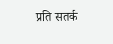प्रति सतर्क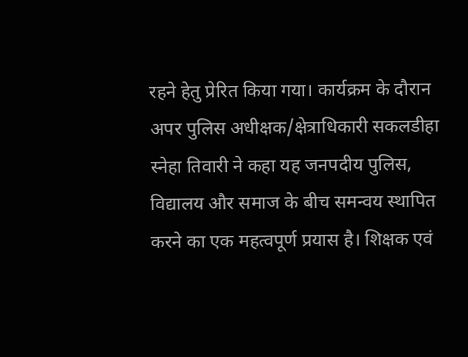रहने हेतु प्रेरित किया गया। कार्यक्रम के दौरान अपर पुलिस अधीक्षक/क्षेत्राधिकारी सकलडीहा स्नेहा तिवारी ने कहा यह जनपदीय पुलिस, विद्यालय और समाज के बीच समन्वय स्थापित करने का एक महत्वपूर्ण प्रयास है। शिक्षक एवं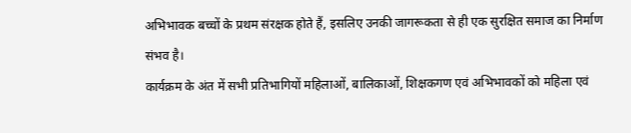अभिभावक बच्चों के प्रथम संरक्षक होते हैं, इसलिए उनकी जागरूकता से ही एक सुरक्षित समाज का निर्माण संभव है।
कार्यक्रम के अंत में सभी प्रतिभागियों महिलाओं, बालिकाओं, शिक्षकगण एवं अभिभावकों को महिला एवं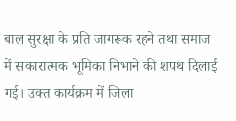बाल सुरक्षा के प्रति जागरूक रहने तथा समाज में सकारात्मक भूमिका निभाने की शपथ दिलाई गई। उक्त कार्यक्रम में जिला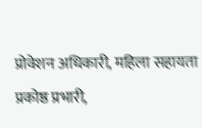प्रोवेशन अधिकारी, महिला सहायता प्रकोष्ठ प्रभारी,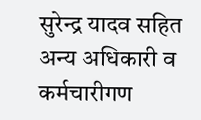सुरेन्द्र यादव सहित अन्य अधिकारी व कर्मचारीगण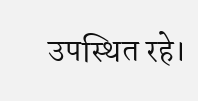उपस्थित रहे।